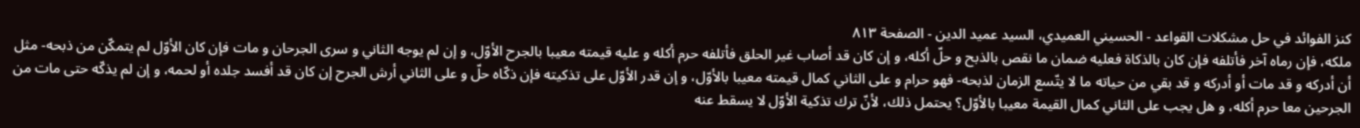كنز الفوائد في حل مشكلات القواعد - الحسيني العميدي، السيد عميد الدين - الصفحة ٨١٣
ملكه، فإن رماه آخر فأتلفه فإن كان بالذكاة فعليه ضمان ما نقص بالذبح و حلّ أكله، و إن كان قد أصاب غير الحلق فأتلفه حرم أكله و عليه قيمته معيبا بالجرح الأوّل، و إن لم يوجه الثاني و سرى الجرحان و مات فإن كان الأوّل لم يتمكّن من ذبحه- مثل أن أدركه و قد مات أو أدركه و قد بقي من حياته ما لا يتّسع الزمان لذبحه- فهو حرام و على الثاني كمال قيمته معيبا بالأوّل، و إن قدر الأوّل على تذكيته فإن ذكّاه حلّ و على الثاني أرش الجرح إن كان قد أفسد جلده أو لحمه، و إن لم يذكّه حتى مات من الجرحين معا حرم أكله، و هل يجب على الثاني كمال القيمة معيبا بالأوّل؟ يحتمل ذلك، لأنّ ترك تذكية الأوّل لا يسقط عنه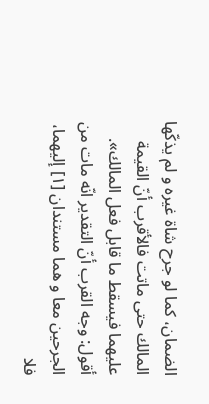الضمان، كما لو جرح شاة غيره و لم يذكّها المالك حتى ماتت فالأقرب أنّ القيمة عليهما فيسقط ما قابل فعل المالك».
أقول: وجه القرب أنّ التقدير انّه مات من الجرحين معا و هما مستندان [١] إليهما، فلا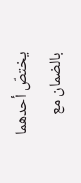يختصّ أحدهما بالضمان مع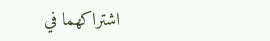اشتراكهما في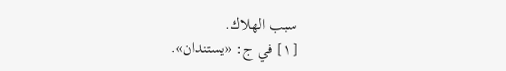سبب الهلاك.
[١] في ج: «يستندان».